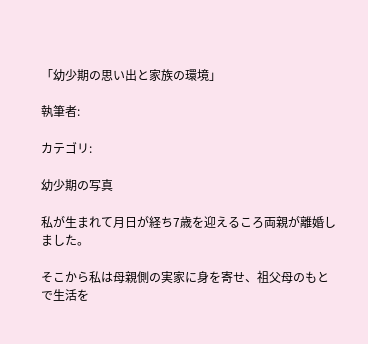「幼少期の思い出と家族の環境」

執筆者:

カテゴリ:

幼少期の写真

私が生まれて月日が経ち7歳を迎えるころ両親が離婚しました。

そこから私は母親側の実家に身を寄せ、祖父母のもとで生活を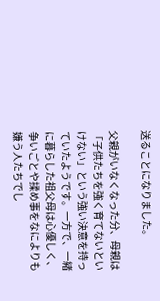送ることになりました。

父親がいなくなった分、母親は「子供たちを強く育てないといけない」という強い決意を持っていたようです。一方で、一緒に暮らした祖父母は心優しく、争いごとや揉め事をなによりも嫌う人たちでし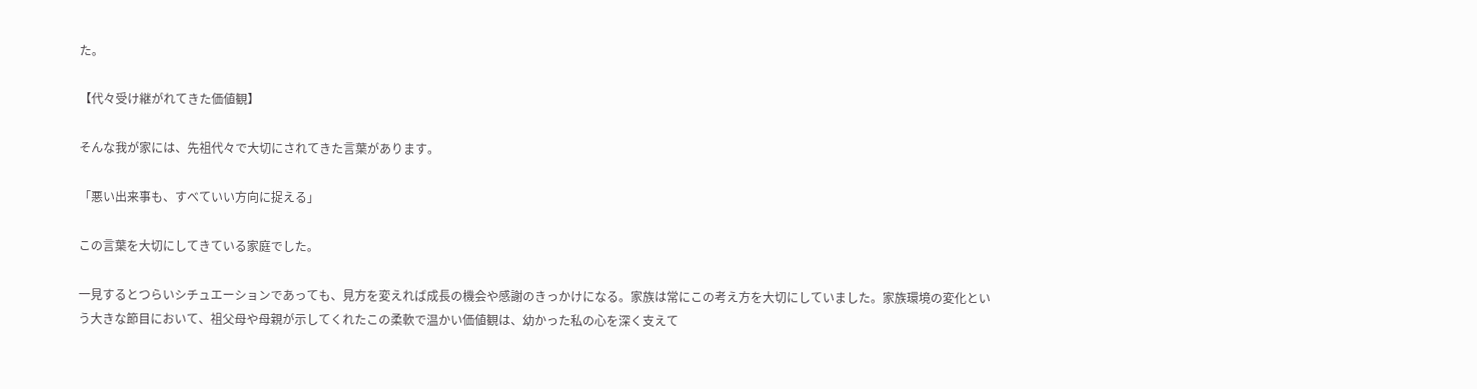た。

【代々受け継がれてきた価値観】

そんな我が家には、先祖代々で大切にされてきた言葉があります。

「悪い出来事も、すべていい方向に捉える」

この言葉を大切にしてきている家庭でした。

一見するとつらいシチュエーションであっても、見方を変えれば成長の機会や感謝のきっかけになる。家族は常にこの考え方を大切にしていました。家族環境の変化という大きな節目において、祖父母や母親が示してくれたこの柔軟で温かい価値観は、幼かった私の心を深く支えて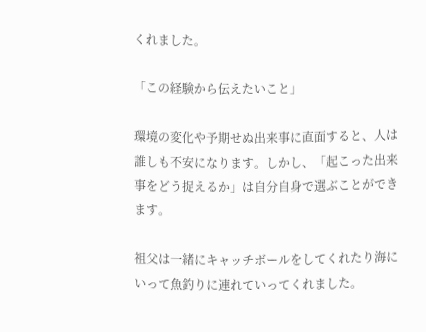くれました。

「この経験から伝えたいこと」

環境の変化や予期せぬ出来事に直面すると、人は誰しも不安になります。しかし、「起こった出来事をどう捉えるか」は自分自身で選ぶことができます。

祖父は一緒にキャッチボールをしてくれたり海にいって魚釣りに連れていってくれました。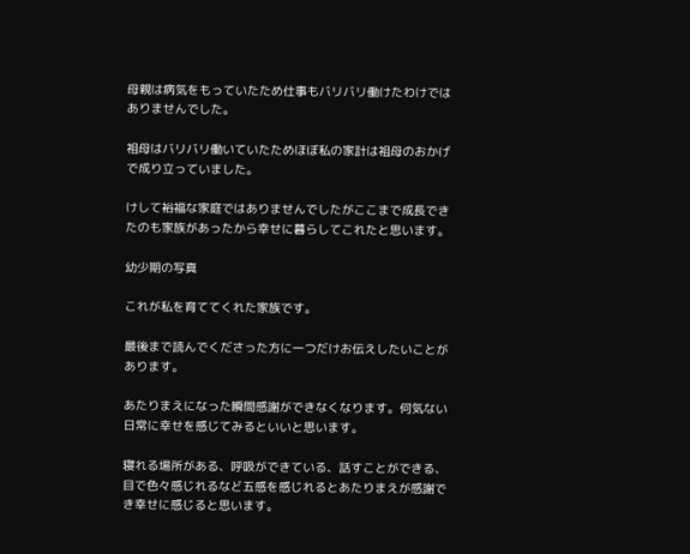母親は病気をもっていたため仕事もバリバリ働けたわけではありませんでした。

祖母はバリバリ働いていたためほぼ私の家計は祖母のおかげで成り立っていました。

けして裕福な家庭ではありませんでしたがここまで成長できたのも家族があったから幸せに暮らしてこれたと思います。

幼少期の写真

これが私を育ててくれた家族です。

最後まで読んでくださった方に一つだけお伝えしたいことがあります。

あたりまえになった瞬間感謝ができなくなります。何気ない日常に幸せを感じてみるといいと思います。

寝れる場所がある、呼吸ができている、話すことができる、目で色々感じれるなど五感を感じれるとあたりまえが感謝でき幸せに感じると思います。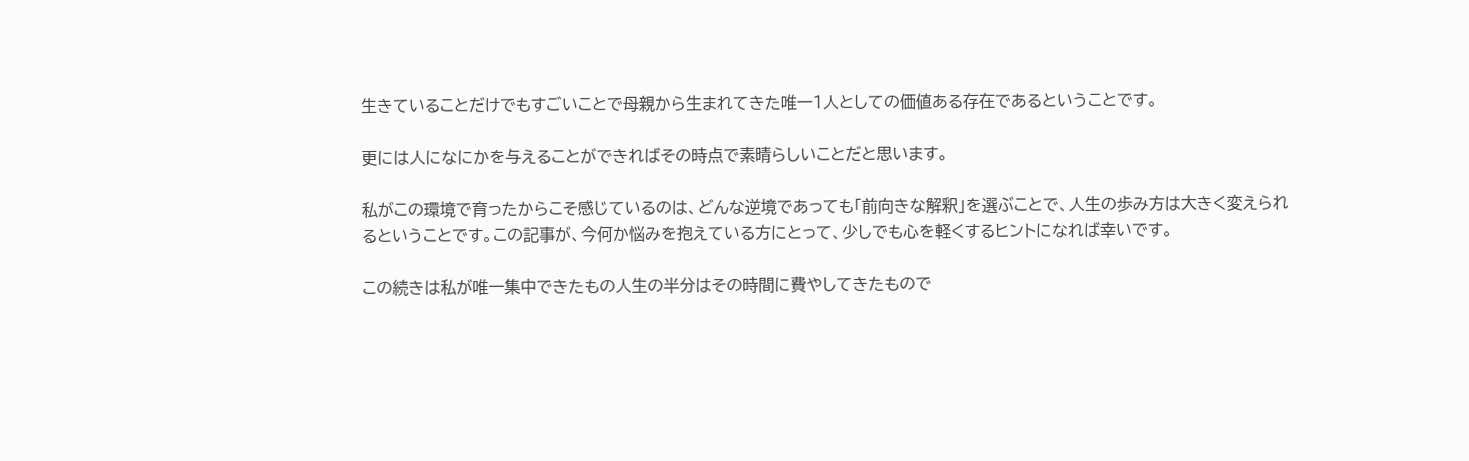生きていることだけでもすごいことで母親から生まれてきた唯一1人としての価値ある存在であるということです。

更には人になにかを与えることができればその時点で素晴らしいことだと思います。

私がこの環境で育ったからこそ感じているのは、どんな逆境であっても「前向きな解釈」を選ぶことで、人生の歩み方は大きく変えられるということです。この記事が、今何か悩みを抱えている方にとって、少しでも心を軽くするヒントになれば幸いです。

この続きは私が唯一集中できたもの人生の半分はその時間に費やしてきたもので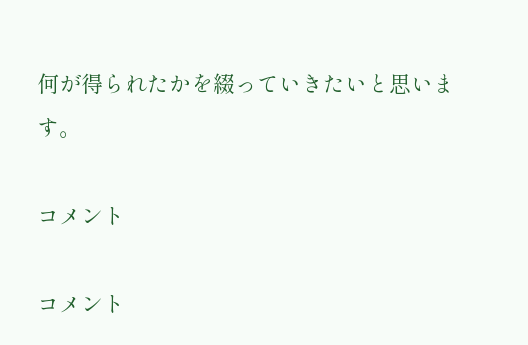何が得られたかを綴っていきたいと思います。

コメント

コメント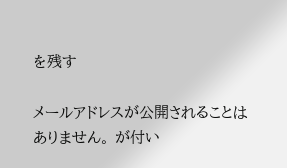を残す

メールアドレスが公開されることはありません。 が付い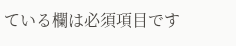ている欄は必須項目です